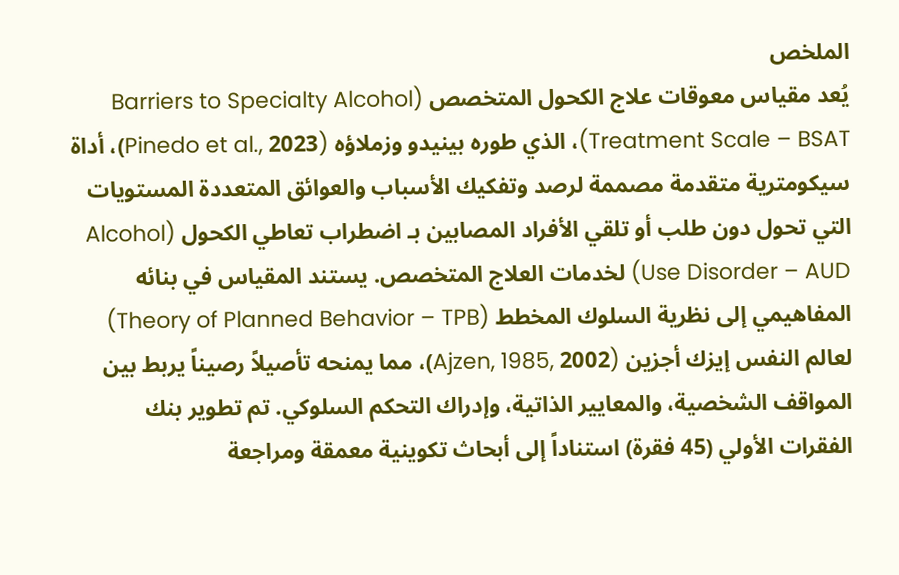الملخص
يُعد مقياس معوقات علاج الكحول المتخصص (Barriers to Specialty Alcohol Treatment Scale – BSAT)، الذي طوره بينيدو وزملاؤه (Pinedo et al., 2023)، أداة سيكومترية متقدمة مصممة لرصد وتفكيك الأسباب والعوائق المتعددة المستويات التي تحول دون طلب أو تلقي الأفراد المصابين بـ اضطراب تعاطي الكحول (Alcohol Use Disorder – AUD) لخدمات العلاج المتخصص. يستند المقياس في بنائه المفاهيمي إلى نظرية السلوك المخطط (Theory of Planned Behavior – TPB) لعالم النفس إيزك أجزين (Ajzen, 1985, 2002)، مما يمنحه تأصيلاً رصيناً يربط بين المواقف الشخصية، والمعايير الذاتية، وإدراك التحكم السلوكي. تم تطوير بنك الفقرات الأولي (45 فقرة) استناداً إلى أبحاث تكوينية معمقة ومراجعة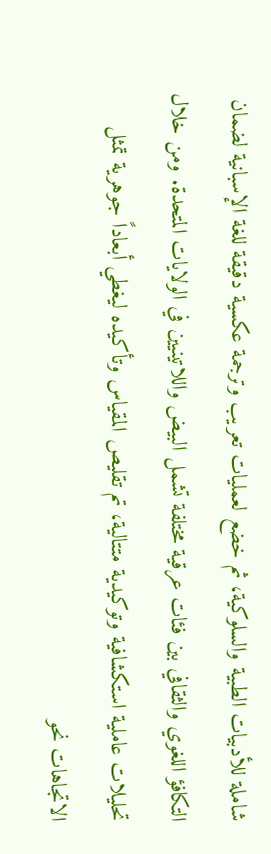شاملة للأدبيات الطبية والسلوكية، ثم خضع لعمليات تعريب وترجمة عكسية دقيقة للغة الإسبانية لضمان التكافؤ اللغوي والثقافي بين فئات عرقية مختلفة تشمل البيض واللاتينيين في الولايات المتحدة. ومن خلال تحليلات عاملية استكشافية وتوكيدية متتالية، تم تقليص المقياس وتأكيده ليغطي أبعاداً جوهرية تمثل الاتجاهات نحو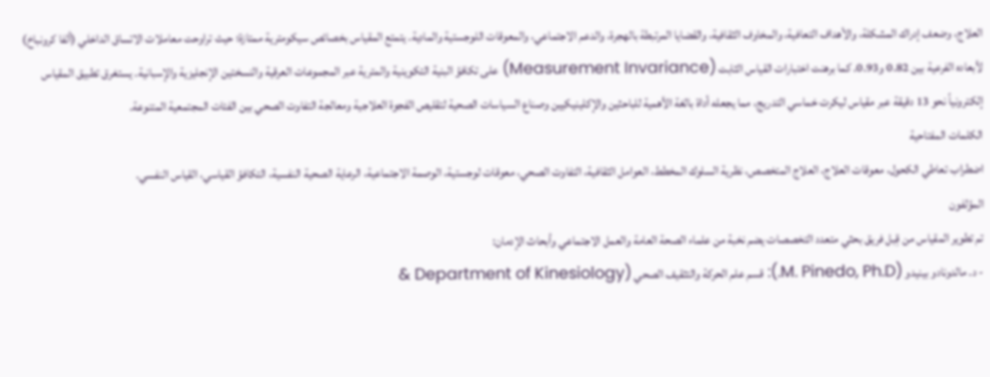العلاج، وضعف إدراك المشكلة، والأهداف التعافية، والمخاوف الثقافية، والقضايا المرتبطة بالهجرة، والدعم الاجتماعي، والمعوقات اللوجستية والمادية. يتمتع المقياس بخصائص سيكومترية ممتازة؛ حيث تراوحت معاملات الاتساق الداخلي (ألفا كرونباخ) لأبعاده الفرعية بين 0.82 و0.93. كما برهنت اختبارات القياس الثابت (Measurement Invariance) على تكافؤ البنية التكوينية والمترية عبر المجموعات العرقية والنسختين الإنجليزية والإسبانية. يستغرق تطبيق المقياس إلكترونياً نحو 13 دقيقة عبر مقياس ليكرت خماسي التدريج، مما يجعله أداة بالغة الأهمية للباحثين والإكلينيكيين وصناع السياسات الصحية لتقليص الفجوة العلاجية ومعالجة التفاوت الصحي بين الفئات المجتمعية المتنوعة.
الكلمات المفتاحية
اضطراب تعاطي الكحول، معوقات العلاج، العلاج المتخصص، نظرية السلوك المخطط، العوامل الثقافية، التفاوت الصحي، معوقات لوجستية، الوصمة الاجتماعية، الرعاية الصحية النفسية، التكافؤ القياسي، القياس النفسي.
المؤلفون
تم تطوير المقياس من قِبل فريق بحثي متعدد التخصصات يضم نخبة من علماء الصحة العامة والعمل الاجتماعي وأبحاث الإدمان:
- د. مالدونادو بينيدو (M. Pinedo, Ph.D.): قسم علم الحركة والتثقيف الصحي (Department of Kinesiology &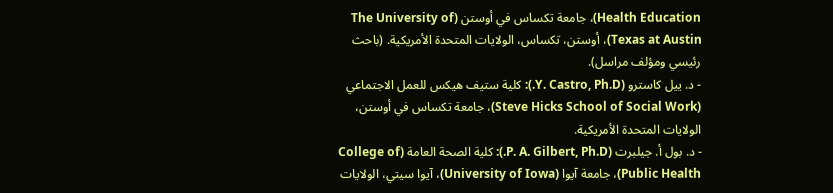Health Education)، جامعة تكساس في أوستن (The University of Texas at Austin)، أوستن، تكساس، الولايات المتحدة الأمريكية. (باحث رئيسي ومؤلف مراسل).
- د. ييل كاسترو (Y. Castro, Ph.D.): كلية ستيف هيكس للعمل الاجتماعي (Steve Hicks School of Social Work)، جامعة تكساس في أوستن، الولايات المتحدة الأمريكية.
- د. بول أ. جيلبرت (P. A. Gilbert, Ph.D.): كلية الصحة العامة (College of Public Health)، جامعة آيوا (University of Iowa)، آيوا سيتي، الولايات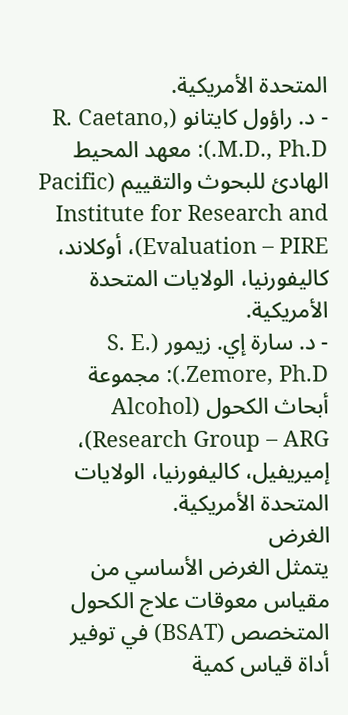المتحدة الأمريكية.
- د. راؤول كايتانو (R. Caetano, M.D., Ph.D.): معهد المحيط الهادئ للبحوث والتقييم (Pacific Institute for Research and Evaluation – PIRE)، أوكلاند، كاليفورنيا، الولايات المتحدة الأمريكية.
- د. سارة إي. زيمور (S. E. Zemore, Ph.D.): مجموعة أبحاث الكحول (Alcohol Research Group – ARG)، إميريفيل، كاليفورنيا، الولايات المتحدة الأمريكية.
الغرض
يتمثل الغرض الأساسي من مقياس معوقات علاج الكحول المتخصص (BSAT) في توفير أداة قياس كمية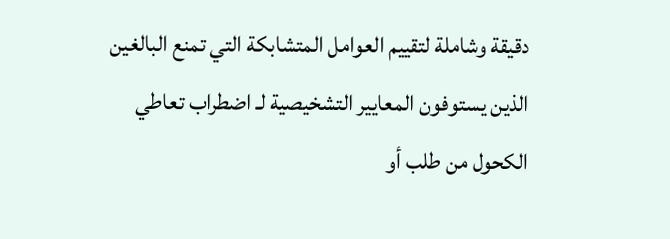دقيقة وشاملة لتقييم العوامل المتشابكة التي تمنع البالغين الذين يستوفون المعايير التشخيصية لـ اضطراب تعاطي الكحول من طلب أو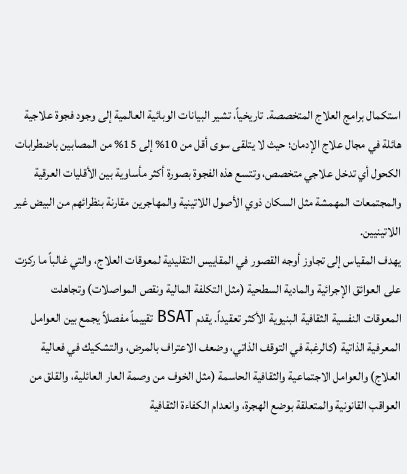استكمال برامج العلاج المتخصصة. تاريخياً، تشير البيانات الوبائية العالمية إلى وجود فجوة علاجية هائلة في مجال علاج الإدمان؛ حيث لا يتلقى سوى أقل من 10% إلى 15% من المصابين باضطرابات الكحول أي تدخل علاجي متخصص، وتتسع هذه الفجوة بصورة أكثر مأساوية بين الأقليات العرقية والمجتمعات المهمشة مثل السكان ذوي الأصول اللاتينية والمهاجرين مقارنة بنظرائهم من البيض غير اللاتينيين.
يهدف المقياس إلى تجاوز أوجه القصور في المقاييس التقليدية لمعوقات العلاج، والتي غالباً ما ركزت على العوائق الإجرائية والمادية السطحية (مثل التكلفة المالية ونقص المواصلات) وتجاهلت المعوقات النفسية الثقافية البنيوية الأكثر تعقيداً. يقدم BSAT تقييماً مفصلاً يجمع بين العوامل المعرفية الذاتية (كالرغبة في التوقف الذاتي، وضعف الاعتراف بالمرض، والتشكيك في فعالية العلاج) والعوامل الاجتماعية والثقافية الحاسمة (مثل الخوف من وصمة العار العائلية، والقلق من العواقب القانونية والمتعلقة بوضع الهجرة، وانعدام الكفاءة الثقافية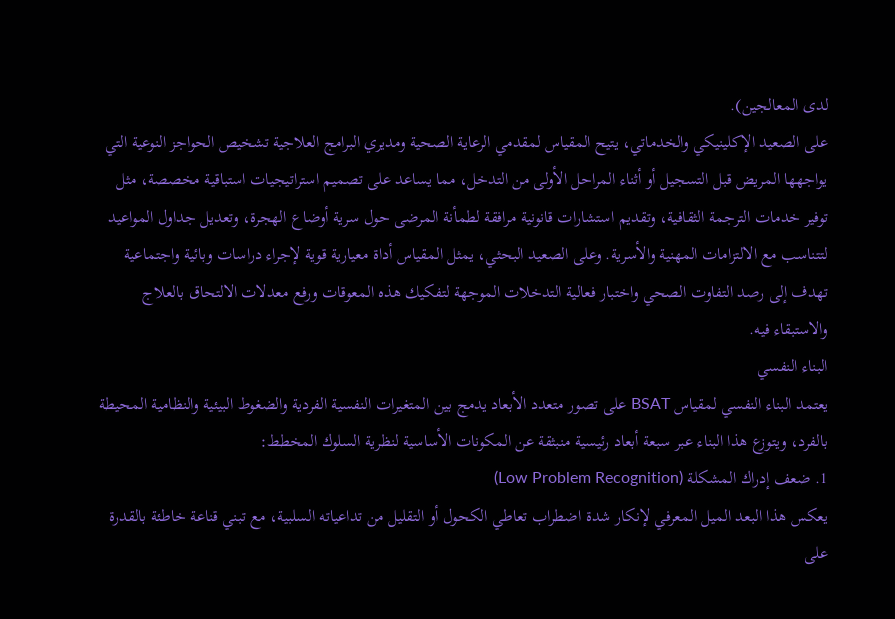لدى المعالجين).
على الصعيد الإكلينيكي والخدماتي، يتيح المقياس لمقدمي الرعاية الصحية ومديري البرامج العلاجية تشخيص الحواجز النوعية التي يواجهها المريض قبل التسجيل أو أثناء المراحل الأولى من التدخل، مما يساعد على تصميم استراتيجيات استباقية مخصصة، مثل توفير خدمات الترجمة الثقافية، وتقديم استشارات قانونية مرافقة لطمأنة المرضى حول سرية أوضاع الهجرة، وتعديل جداول المواعيد لتتناسب مع الالتزامات المهنية والأسرية. وعلى الصعيد البحثي، يمثل المقياس أداة معيارية قوية لإجراء دراسات وبائية واجتماعية تهدف إلى رصد التفاوت الصحي واختبار فعالية التدخلات الموجهة لتفكيك هذه المعوقات ورفع معدلات الالتحاق بالعلاج والاستبقاء فيه.
البناء النفسي
يعتمد البناء النفسي لمقياس BSAT على تصور متعدد الأبعاد يدمج بين المتغيرات النفسية الفردية والضغوط البيئية والنظامية المحيطة بالفرد، ويتوزع هذا البناء عبر سبعة أبعاد رئيسية منبثقة عن المكونات الأساسية لنظرية السلوك المخطط:
1. ضعف إدراك المشكلة (Low Problem Recognition)
يعكس هذا البعد الميل المعرفي لإنكار شدة اضطراب تعاطي الكحول أو التقليل من تداعياته السلبية، مع تبني قناعة خاطئة بالقدرة على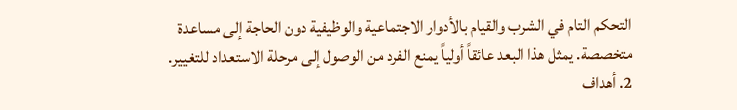التحكم التام في الشرب والقيام بالأدوار الاجتماعية والوظيفية دون الحاجة إلى مساعدة متخصصة. يمثل هذا البعد عائقاً أولياً يمنع الفرد من الوصول إلى مرحلة الاستعداد للتغيير.
2. أهداف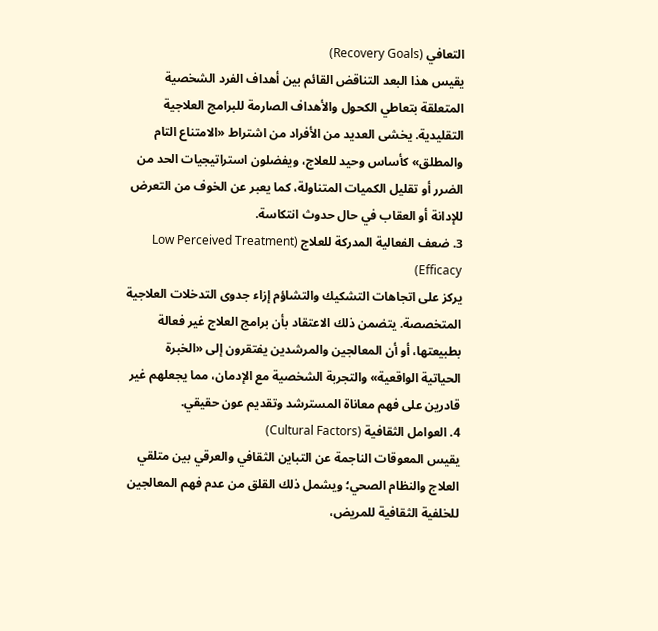التعافي (Recovery Goals)
يقيس هذا البعد التناقض القائم بين أهداف الفرد الشخصية المتعلقة بتعاطي الكحول والأهداف الصارمة للبرامج العلاجية التقليدية. يخشى العديد من الأفراد من اشتراط «الامتناع التام والمطلق» كأساس وحيد للعلاج، ويفضلون استراتيجيات الحد من الضرر أو تقليل الكميات المتناولة، كما يعبر عن الخوف من التعرض للإدانة أو العقاب في حال حدوث انتكاسة.
3. ضعف الفعالية المدركة للعلاج (Low Perceived Treatment Efficacy)
يركز على اتجاهات التشكيك والتشاؤم إزاء جدوى التدخلات العلاجية المتخصصة. يتضمن ذلك الاعتقاد بأن برامج العلاج غير فعالة بطبيعتها، أو أن المعالجين والمرشدين يفتقرون إلى «الخبرة الحياتية الواقعية» والتجربة الشخصية مع الإدمان، مما يجعلهم غير قادرين على فهم معاناة المسترشد وتقديم عون حقيقي.
4. العوامل الثقافية (Cultural Factors)
يقيس المعوقات الناجمة عن التباين الثقافي والعرقي بين متلقي العلاج والنظام الصحي؛ ويشمل ذلك القلق من عدم فهم المعالجين للخلفية الثقافية للمريض،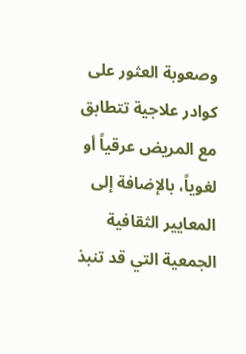وصعوبة العثور على كوادر علاجية تتطابق مع المريض عرقياً أو لغوياً، بالإضافة إلى المعايير الثقافية الجمعية التي قد تنبذ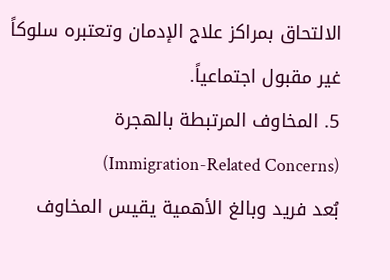الالتحاق بمراكز علاج الإدمان وتعتبره سلوكاً غير مقبول اجتماعياً.
5. المخاوف المرتبطة بالهجرة (Immigration-Related Concerns)
بُعد فريد وبالغ الأهمية يقيس المخاوف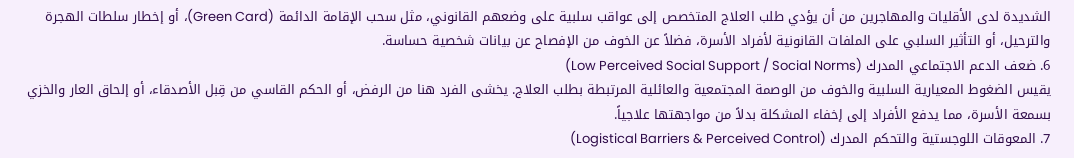الشديدة لدى الأقليات والمهاجرين من أن يؤدي طلب العلاج المتخصص إلى عواقب سلبية على وضعهم القانوني، مثل سحب الإقامة الدائمة (Green Card)، أو إخطار سلطات الهجرة والترحيل، أو التأثير السلبي على الملفات القانونية لأفراد الأسرة، فضلاً عن الخوف من الإفصاح عن بيانات شخصية حساسة.
6. ضعف الدعم الاجتماعي المدرك (Low Perceived Social Support / Social Norms)
يقيس الضغوط المعيارية السلبية والخوف من الوصمة المجتمعية والعائلية المرتبطة بطلب العلاج. يخشى الفرد هنا من الرفض، أو الحكم القاسي من قِبل الأصدقاء، أو إلحاق العار والخزي بسمعة الأسرة، مما يدفع الأفراد إلى إخفاء المشكلة بدلاً من مواجهتها علاجياً.
7. المعوقات اللوجستية والتحكم المدرك (Logistical Barriers & Perceived Control)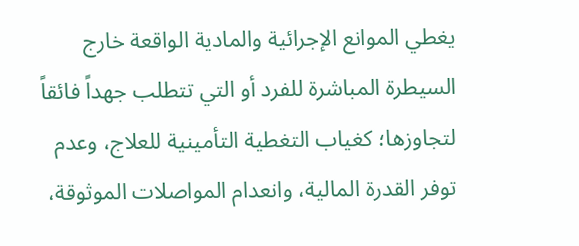يغطي الموانع الإجرائية والمادية الواقعة خارج السيطرة المباشرة للفرد أو التي تتطلب جهداً فائقاً لتجاوزها؛ كغياب التغطية التأمينية للعلاج، وعدم توفر القدرة المالية، وانعدام المواصلات الموثوقة،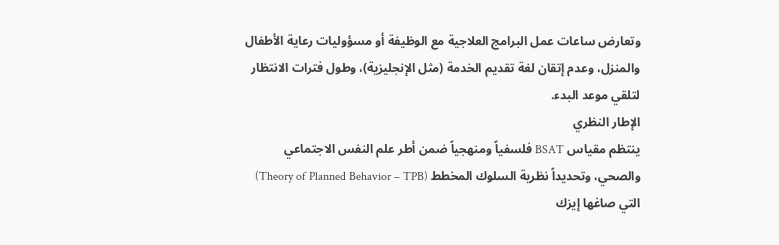وتعارض ساعات عمل البرامج العلاجية مع الوظيفة أو مسؤوليات رعاية الأطفال والمنزل، وعدم إتقان لغة تقديم الخدمة (مثل الإنجليزية)، وطول فترات الانتظار لتلقي موعد البدء.
الإطار النظري
ينتظم مقياس BSAT فلسفياً ومنهجياً ضمن أطر علم النفس الاجتماعي والصحي، وتحديداً نظرية السلوك المخطط (Theory of Planned Behavior – TPB) التي صاغها إيزك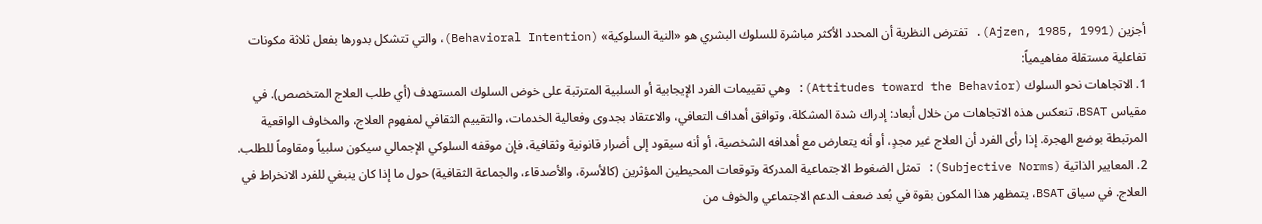أجزين (Ajzen, 1985, 1991). تفترض النظرية أن المحدد الأكثر مباشرة للسلوك البشري هو «النية السلوكية» (Behavioral Intention)، والتي تتشكل بدورها بفعل ثلاثة مكونات تفاعلية مستقلة مفاهيمياً:
1. الاتجاهات نحو السلوك (Attitudes toward the Behavior): وهي تقييمات الفرد الإيجابية أو السلبية المترتبة على خوض السلوك المستهدف (أي طلب العلاج المتخصص). في مقياس BSAT، تنعكس هذه الاتجاهات من خلال أبعاد: إدراك شدة المشكلة، وتوافق أهداف التعافي، والاعتقاد بجدوى وفعالية الخدمات، والتقييم الثقافي لمفهوم العلاج، والمخاوف الواقعية المرتبطة بوضع الهجرة. إذا رأى الفرد أن العلاج غير مجدٍ، أو أنه يتعارض مع أهدافه الشخصية، أو أنه سيقود إلى أضرار قانونية وثقافية، فإن موقفه السلوكي الإجمالي سيكون سلبياً ومقاوماً للطلب.
2. المعايير الذاتية (Subjective Norms): تمثل الضغوط الاجتماعية المدركة وتوقعات المحيطين المؤثرين (كالأسرة، والأصدقاء، والجماعة الثقافية) حول ما إذا كان ينبغي للفرد الانخراط في العلاج. في سياق BSAT، يتمظهر هذا المكون بقوة في بُعد ضعف الدعم الاجتماعي والخوف من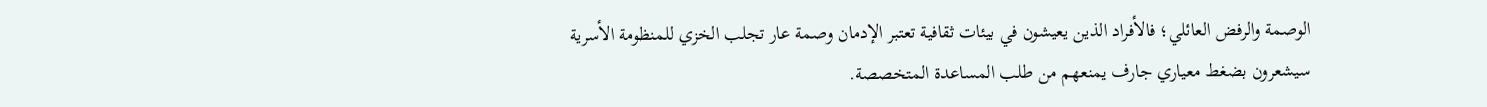الوصمة والرفض العائلي؛ فالأفراد الذين يعيشون في بيئات ثقافية تعتبر الإدمان وصمة عار تجلب الخزي للمنظومة الأسرية سيشعرون بضغط معياري جارف يمنعهم من طلب المساعدة المتخصصة.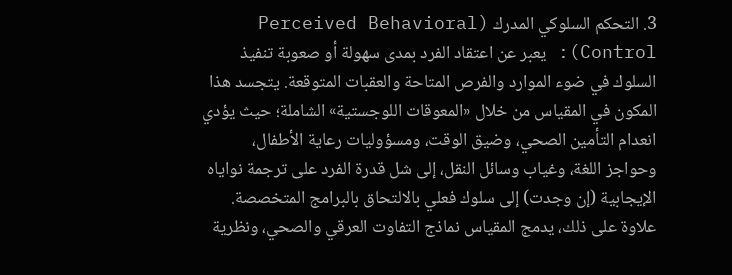3. التحكم السلوكي المدرك (Perceived Behavioral Control): يعبر عن اعتقاد الفرد بمدى سهولة أو صعوبة تنفيذ السلوك في ضوء الموارد والفرص المتاحة والعقبات المتوقعة. يتجسد هذا المكون في المقياس من خلال «المعوقات اللوجستية» الشاملة؛ حيث يؤدي انعدام التأمين الصحي، وضيق الوقت، ومسؤوليات رعاية الأطفال، وحواجز اللغة، وغياب وسائل النقل، إلى شل قدرة الفرد على ترجمة نواياه الإيجابية (إن وجدت) إلى سلوك فعلي بالالتحاق بالبرامج المتخصصة.
علاوة على ذلك، يدمج المقياس نماذج التفاوت العرقي والصحي، ونظرية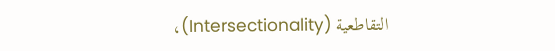التقاطعية (Intersectionality)،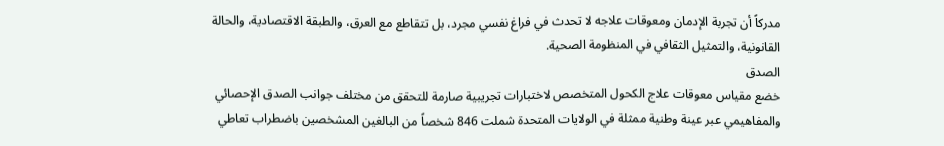مدركاً أن تجربة الإدمان ومعوقات علاجه لا تحدث في فراغ نفسي مجرد، بل تتقاطع مع العرق، والطبقة الاقتصادية، والحالة القانونية، والتمثيل الثقافي في المنظومة الصحية.
الصدق
خضع مقياس معوقات علاج الكحول المتخصص لاختبارات تجريبية صارمة للتحقق من مختلف جوانب الصدق الإحصائي والمفاهيمي عبر عينة وطنية ممثلة في الولايات المتحدة شملت 846 شخصاً من البالغين المشخصين باضطراب تعاطي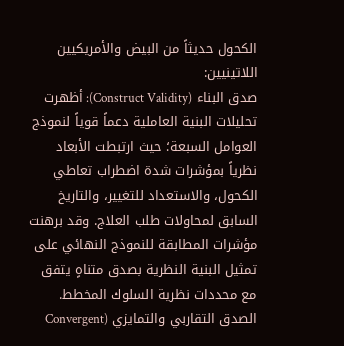الكحول حديثاً من البيض والأمريكيين اللاتينيين:
صدق البناء (Construct Validity): أظهرت تحليلات البنية العاملية دعماً قوياً لنموذج العوامل السبعة؛ حيث ارتبطت الأبعاد نظرياً بمؤشرات شدة اضطراب تعاطي الكحول، والاستعداد للتغيير، والتاريخ السابق لمحاولات طلب العلاج. وقد برهنت مؤشرات المطابقة للنموذج النهائي على تمثيل البنية النظرية بصدق متناهٍ يتفق مع محددات نظرية السلوك المخطط.
الصدق التقاربي والتمايزي (Convergent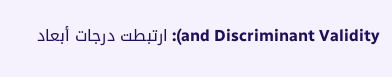and Discriminant Validity): ارتبطت درجات أبعاد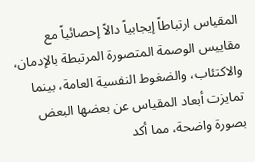المقياس ارتباطاً إيجابياً دالاً إحصائياً مع مقاييس الوصمة المتصورة المرتبطة بالإدمان، والاكتئاب، والضغوط النفسية العامة، بينما تمايزت أبعاد المقياس عن بعضها البعض بصورة واضحة، مما أكد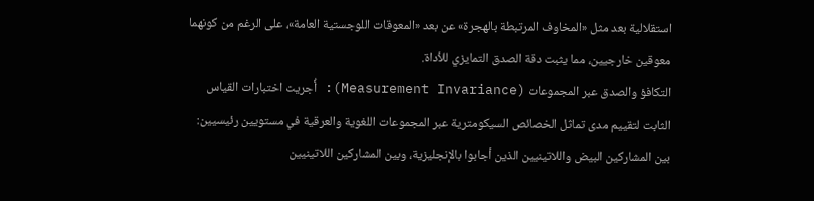استقلالية بعد مثل «المخاوف المرتبطة بالهجرة» عن بعد «المعوقات اللوجستية العامة»، على الرغم من كونهما معوقين خارجيين، مما يثبت دقة الصدق التمايزي للأداة.
التكافؤ والصدق عبر المجموعات (Measurement Invariance): أُجريت اختبارات القياس الثابت لتقييم مدى تماثل الخصائص السيكومترية عبر المجموعات اللغوية والعرقية في مستويين رئيسيين: بين المشاركين البيض واللاتينيين الذين أجابوا بالإنجليزية، وبين المشاركين اللاتينيين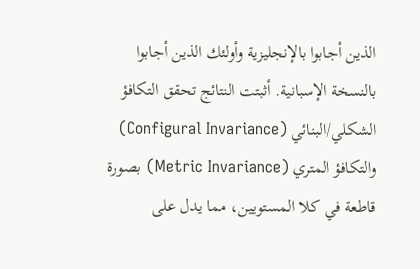الذين أجابوا بالإنجليزية وأولئك الذين أجابوا بالنسخة الإسبانية. أثبتت النتائج تحقق التكافؤ الشكلي/البنائي (Configural Invariance) والتكافؤ المتري (Metric Invariance) بصورة قاطعة في كلا المستويين، مما يدل على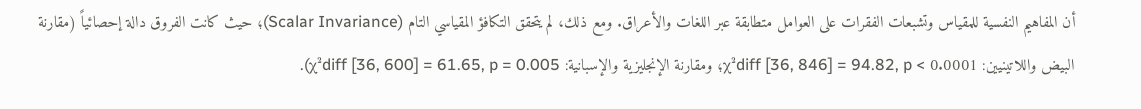أن المفاهيم النفسية للمقياس وتشبعات الفقرات على العوامل متطابقة عبر اللغات والأعراق. ومع ذلك، لم يتحقق التكافؤ المقياسي التام (Scalar Invariance)؛ حيث كانت الفروق دالة إحصائياً (مقارنة البيض واللاتينيين: χ²diff [36, 846] = 94.82, p < 0.0001؛ ومقارنة الإنجليزية والإسبانية: χ²diff [36, 600] = 61.65, p = 0.005).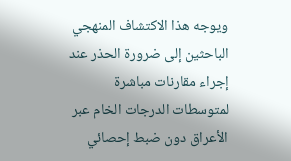ويوجه هذا الاكتشاف المنهجي الباحثين إلى ضرورة الحذر عند إجراء مقارنات مباشرة لمتوسطات الدرجات الخام عبر الأعراق دون ضبط إحصائي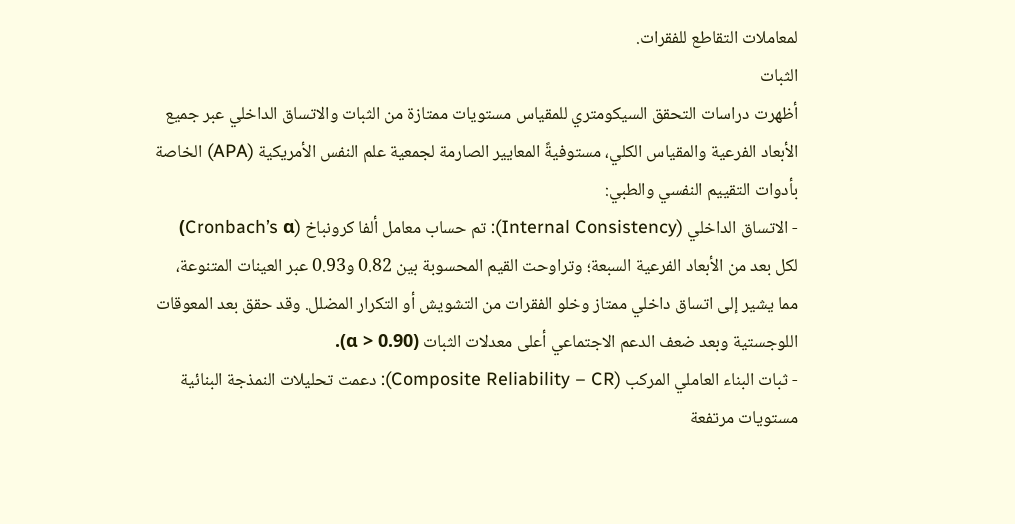لمعاملات التقاطع للفقرات.
الثبات
أظهرت دراسات التحقق السيكومتري للمقياس مستويات ممتازة من الثبات والاتساق الداخلي عبر جميع الأبعاد الفرعية والمقياس الكلي، مستوفيةً المعايير الصارمة لجمعية علم النفس الأمريكية (APA) الخاصة بأدوات التقييم النفسي والطبي:
- الاتساق الداخلي (Internal Consistency): تم حساب معامل ألفا كرونباخ (Cronbach’s α) لكل بعد من الأبعاد الفرعية السبعة؛ وتراوحت القيم المحسوبة بين 0.82 و0.93 عبر العينات المتنوعة، مما يشير إلى اتساق داخلي ممتاز وخلو الفقرات من التشويش أو التكرار المضلل. وقد حقق بعد المعوقات اللوجستية وبعد ضعف الدعم الاجتماعي أعلى معدلات الثبات (α > 0.90).
- ثبات البناء العاملي المركب (Composite Reliability – CR): دعمت تحليلات النمذجة البنائية مستويات مرتفعة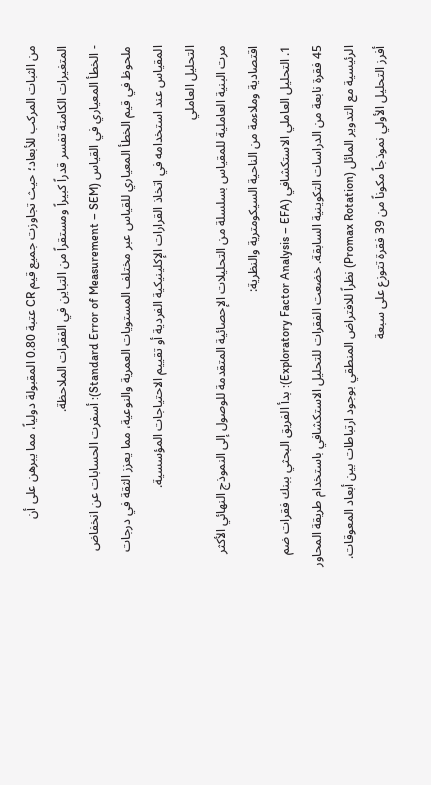من الثبات المركب للأبعاد؛ حيث تجاوزت جميع قيم CR عتبة 0.80 المقبولة دولياً، مما يبرهن على أن المتغيرات الكامنة تفسر قدراً كبيراً ومستقراً من التباين في الفقرات الملاحظة.
- الخطأ المعياري في القياس (Standard Error of Measurement – SEM): أسفرت الحسابات عن انخفاض ملحوظ في قيم الخطأ المعياري للقياس عبر مختلف المستويات العمرية والنوعية، مما يعزز الثقة في درجات المقياس عند استخدامه في اتخاذ القرارات الإكلينيكية الفردية أو تقييم الاحتياجات المؤسسية.
التحليل العاملي
مرت البنية العاملية للمقياس بسلسلة من التحليلات الإحصائية المتقدمة للوصول إلى النموذج النهائي الأكثر اقتصادية وملاءمة من الناحية السيكومترية والنظرية:
1. التحليل العاملي الاستكشافي (Exploratory Factor Analysis – EFA): بدأ الفريق البحثي ببنك فقرات ضم 45 فقرة نابعة من الدراسات التكوينية السابقة. خضعت الفقرات للتحليل الاستكشافي باستخدام طريقة المحاور الرئيسية مع التدوير المائل (Promax Rotation) نظراً للافتراض المنطقي بوجود ارتباطات بين أبعاد المعوقات. أفرز التحليل الأولي نموذجاً مكوناً من 39 فقرة تتوزع على سبعة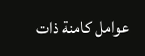عوامل كامنة ذات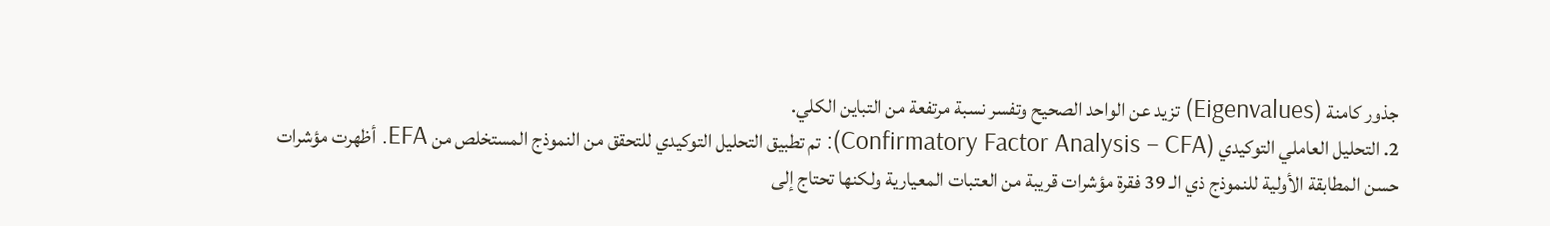جذور كامنة (Eigenvalues) تزيد عن الواحد الصحيح وتفسر نسبة مرتفعة من التباين الكلي.
2. التحليل العاملي التوكيدي (Confirmatory Factor Analysis – CFA): تم تطبيق التحليل التوكيدي للتحقق من النموذج المستخلص من EFA. أظهرت مؤشرات حسن المطابقة الأولية للنموذج ذي الـ 39 فقرة مؤشرات قريبة من العتبات المعيارية ولكنها تحتاج إلى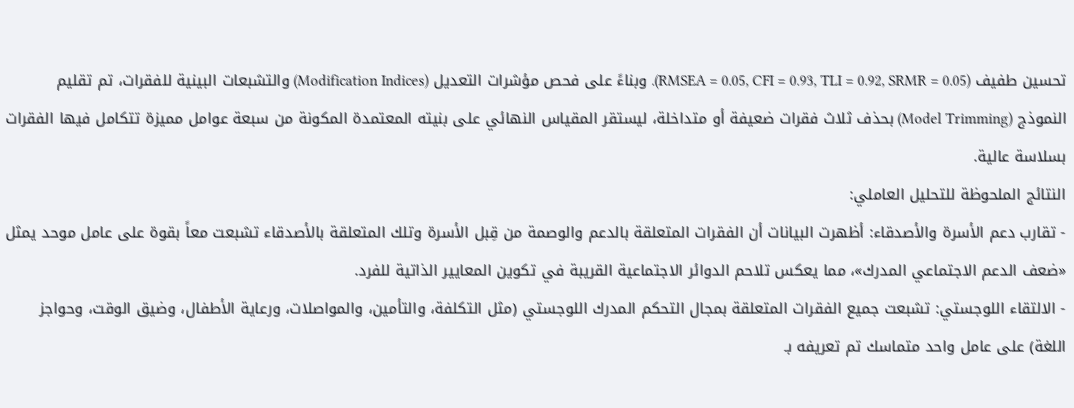تحسين طفيف (RMSEA = 0.05, CFI = 0.93, TLI = 0.92, SRMR = 0.05). وبناءً على فحص مؤشرات التعديل (Modification Indices) والتشبعات البينية للفقرات، تم تقليم النموذج (Model Trimming) بحذف ثلاث فقرات ضعيفة أو متداخلة، ليستقر المقياس النهائي على بنيته المعتمدة المكونة من سبعة عوامل مميزة تتكامل فيها الفقرات بسلاسة عالية.
النتائج الملحوظة للتحليل العاملي:
- تقارب دعم الأسرة والأصدقاء: أظهرت البيانات أن الفقرات المتعلقة بالدعم والوصمة من قِبل الأسرة وتلك المتعلقة بالأصدقاء تشبعت معاً بقوة على عامل موحد يمثل «ضعف الدعم الاجتماعي المدرك»، مما يعكس تلاحم الدوائر الاجتماعية القريبة في تكوين المعايير الذاتية للفرد.
- الالتقاء اللوجستي: تشبعت جميع الفقرات المتعلقة بمجال التحكم المدرك اللوجستي (مثل التكلفة، والتأمين، والمواصلات، ورعاية الأطفال، وضيق الوقت، وحواجز اللغة) على عامل واحد متماسك تم تعريفه بـ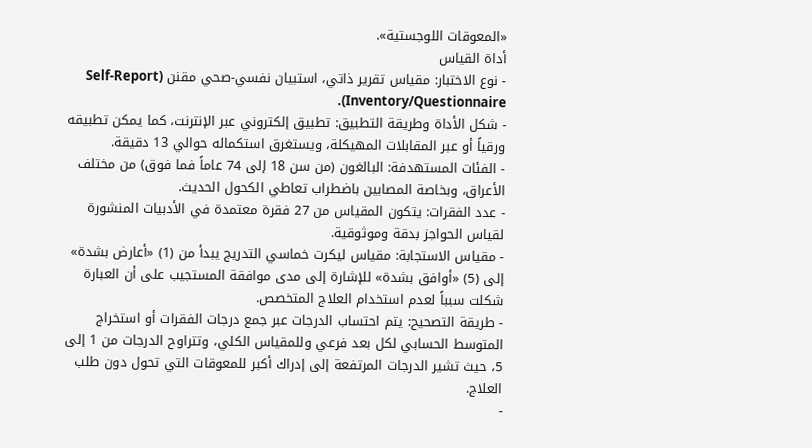«المعوقات اللوجستية».
أداة القياس
- نوع الاختبار: مقياس تقرير ذاتي، استبيان نفسي-صحي مقنن (Self-Report Inventory/Questionnaire).
- شكل الأداة وطريقة التطبيق: تطبيق إلكتروني عبر الإنترنت، كما يمكن تطبيقه ورقياً أو عبر المقابلات المهيكلة، ويستغرق استكماله حوالي 13 دقيقة.
- الفئات المستهدفة: البالغون (من سن 18 إلى 74 عاماً فما فوق) من مختلف الأعراق، وبخاصة المصابين باضطراب تعاطي الكحول الحديث.
- عدد الفقرات: يتكون المقياس من 27 فقرة معتمدة في الأدبيات المنشورة لقياس الحواجز بدقة وموثوقية.
- مقياس الاستجابة: مقياس ليكرت خماسي التدريج يبدأ من (1) «أعارض بشدة» إلى (5) «أوافق بشدة» للإشارة إلى مدى موافقة المستجيب على أن العبارة شكلت سبباً لعدم استخدام العلاج المتخصص.
- طريقة التصحيح: يتم احتساب الدرجات عبر جمع درجات الفقرات أو استخراج المتوسط الحسابي لكل بعد فرعي وللمقياس الكلي، وتتراوح الدرجات من 1 إلى 5، حيث تشير الدرجات المرتفعة إلى إدراك أكبر للمعوقات التي تحول دون طلب العلاج.
-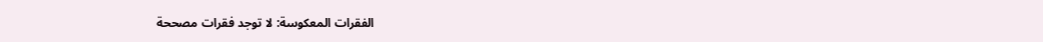الفقرات المعكوسة: لا توجد فقرات مصححة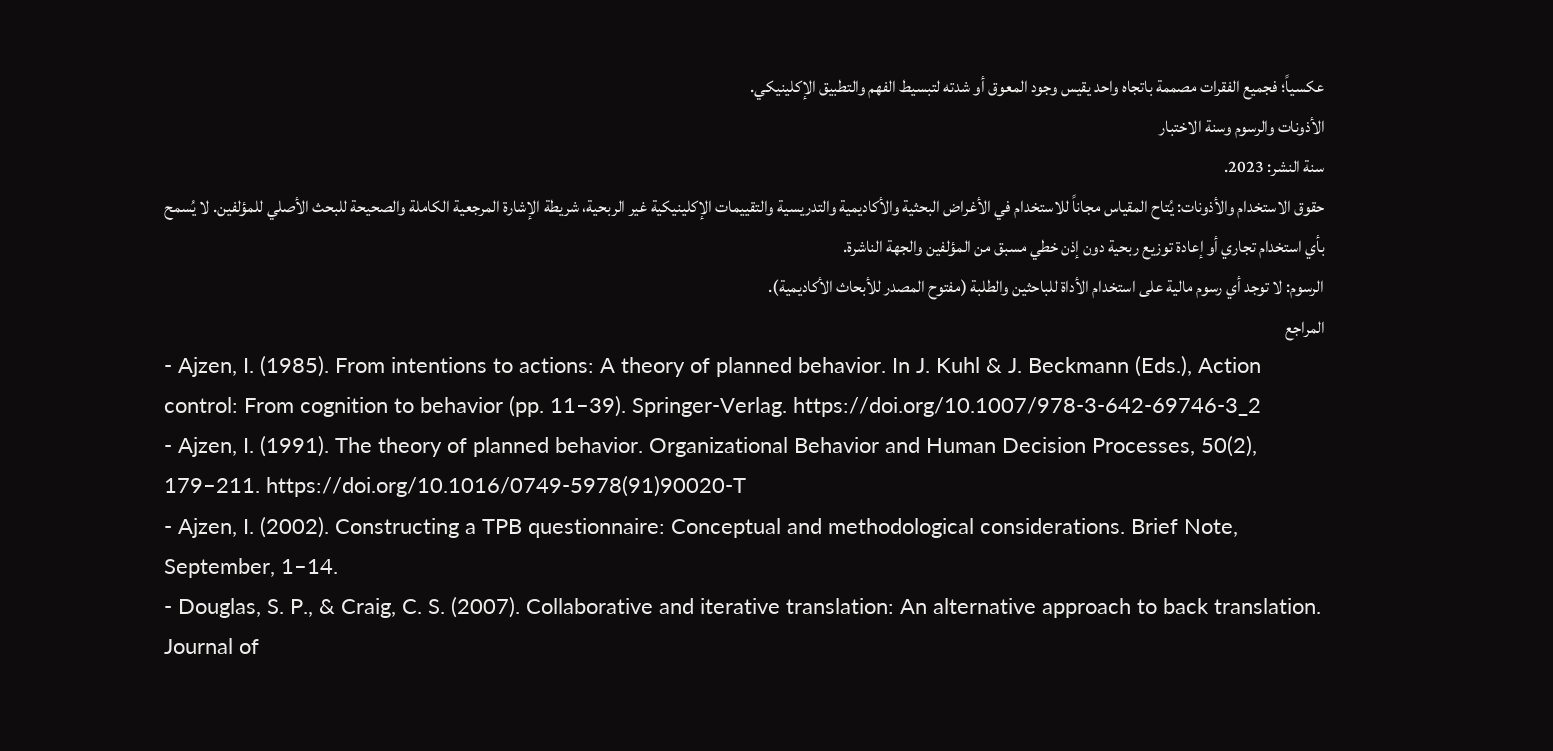عكسياً؛ فجميع الفقرات مصممة باتجاه واحد يقيس وجود المعوق أو شدته لتبسيط الفهم والتطبيق الإكلينيكي.
الأذونات والرسوم وسنة الاختبار
سنة النشر: 2023.
حقوق الاستخدام والأذونات: يُتاح المقياس مجاناً للاستخدام في الأغراض البحثية والأكاديمية والتدريسية والتقييمات الإكلينيكية غير الربحية، شريطة الإشارة المرجعية الكاملة والصحيحة للبحث الأصلي للمؤلفين. لا يُسمح بأي استخدام تجاري أو إعادة توزيع ربحية دون إذن خطي مسبق من المؤلفين والجهة الناشرة.
الرسوم: لا توجد أي رسوم مالية على استخدام الأداة للباحثين والطلبة (مفتوح المصدر للأبحاث الأكاديمية).
المراجع
- Ajzen, I. (1985). From intentions to actions: A theory of planned behavior. In J. Kuhl & J. Beckmann (Eds.), Action control: From cognition to behavior (pp. 11–39). Springer-Verlag. https://doi.org/10.1007/978-3-642-69746-3_2
- Ajzen, I. (1991). The theory of planned behavior. Organizational Behavior and Human Decision Processes, 50(2), 179–211. https://doi.org/10.1016/0749-5978(91)90020-T
- Ajzen, I. (2002). Constructing a TPB questionnaire: Conceptual and methodological considerations. Brief Note, September, 1–14.
- Douglas, S. P., & Craig, C. S. (2007). Collaborative and iterative translation: An alternative approach to back translation. Journal of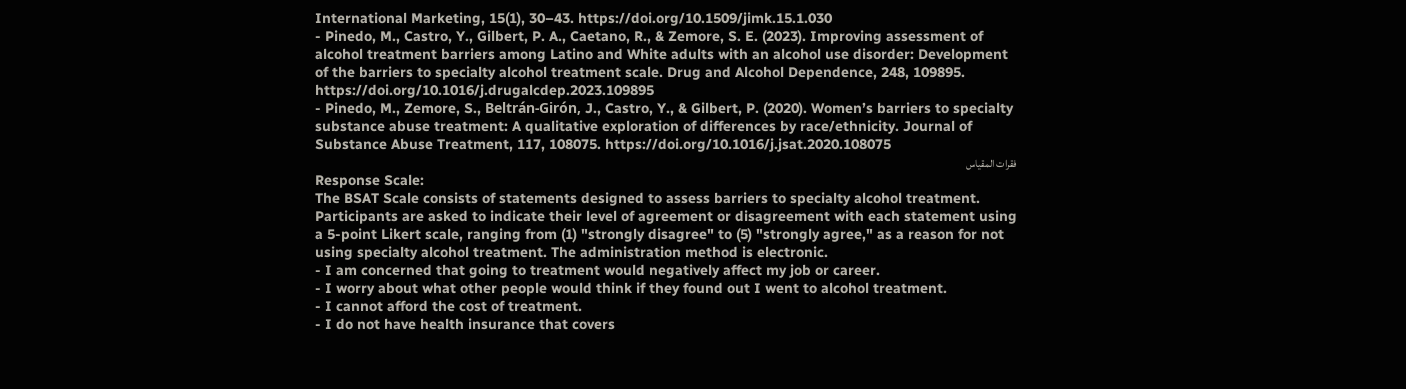International Marketing, 15(1), 30–43. https://doi.org/10.1509/jimk.15.1.030
- Pinedo, M., Castro, Y., Gilbert, P. A., Caetano, R., & Zemore, S. E. (2023). Improving assessment of alcohol treatment barriers among Latino and White adults with an alcohol use disorder: Development of the barriers to specialty alcohol treatment scale. Drug and Alcohol Dependence, 248, 109895. https://doi.org/10.1016/j.drugalcdep.2023.109895
- Pinedo, M., Zemore, S., Beltrán-Girón, J., Castro, Y., & Gilbert, P. (2020). Women’s barriers to specialty substance abuse treatment: A qualitative exploration of differences by race/ethnicity. Journal of Substance Abuse Treatment, 117, 108075. https://doi.org/10.1016/j.jsat.2020.108075
فقرات المقياس
Response Scale:
The BSAT Scale consists of statements designed to assess barriers to specialty alcohol treatment. Participants are asked to indicate their level of agreement or disagreement with each statement using a 5-point Likert scale, ranging from (1) "strongly disagree" to (5) "strongly agree," as a reason for not using specialty alcohol treatment. The administration method is electronic.
- I am concerned that going to treatment would negatively affect my job or career.
- I worry about what other people would think if they found out I went to alcohol treatment.
- I cannot afford the cost of treatment.
- I do not have health insurance that covers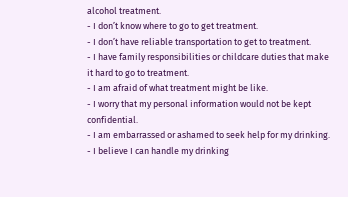alcohol treatment.
- I don’t know where to go to get treatment.
- I don’t have reliable transportation to get to treatment.
- I have family responsibilities or childcare duties that make it hard to go to treatment.
- I am afraid of what treatment might be like.
- I worry that my personal information would not be kept confidential.
- I am embarrassed or ashamed to seek help for my drinking.
- I believe I can handle my drinking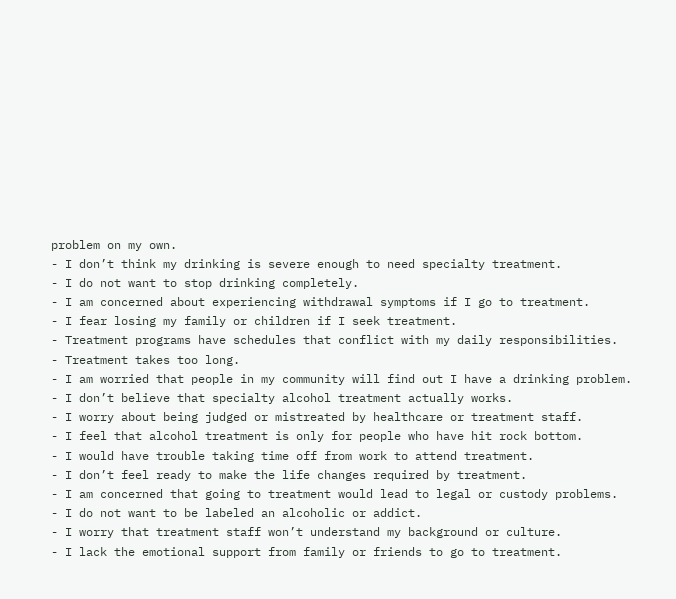problem on my own.
- I don’t think my drinking is severe enough to need specialty treatment.
- I do not want to stop drinking completely.
- I am concerned about experiencing withdrawal symptoms if I go to treatment.
- I fear losing my family or children if I seek treatment.
- Treatment programs have schedules that conflict with my daily responsibilities.
- Treatment takes too long.
- I am worried that people in my community will find out I have a drinking problem.
- I don’t believe that specialty alcohol treatment actually works.
- I worry about being judged or mistreated by healthcare or treatment staff.
- I feel that alcohol treatment is only for people who have hit rock bottom.
- I would have trouble taking time off from work to attend treatment.
- I don’t feel ready to make the life changes required by treatment.
- I am concerned that going to treatment would lead to legal or custody problems.
- I do not want to be labeled an alcoholic or addict.
- I worry that treatment staff won’t understand my background or culture.
- I lack the emotional support from family or friends to go to treatment.